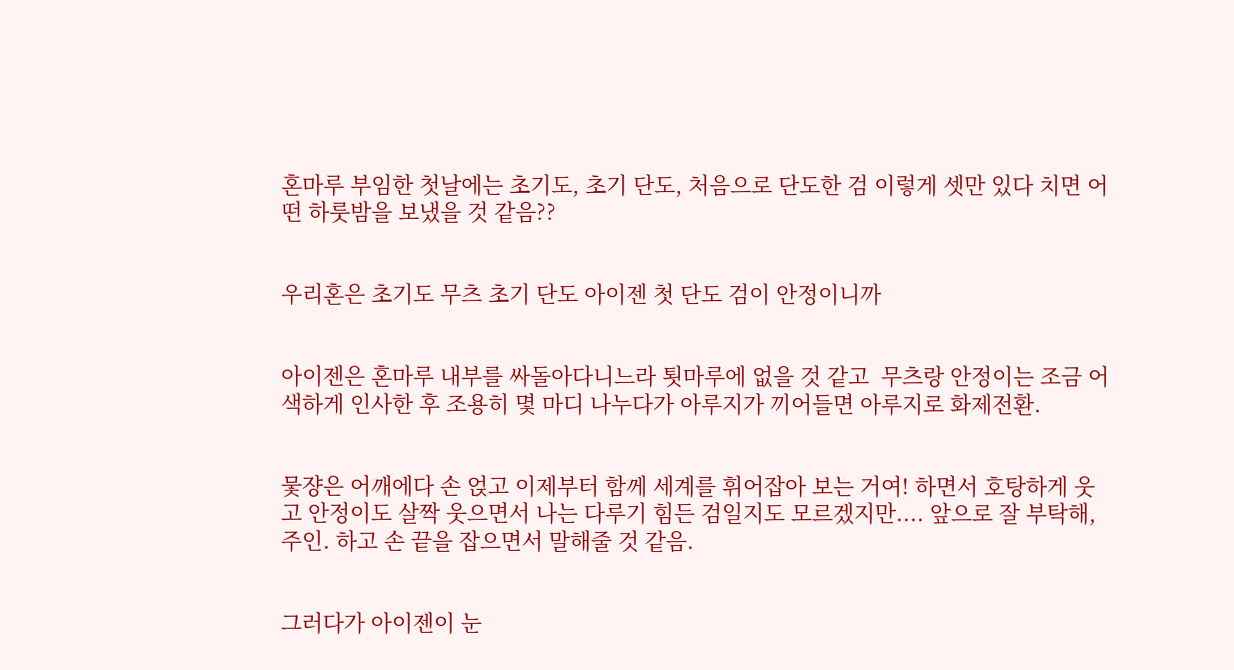혼마루 부임한 첫날에는 초기도, 초기 단도, 처음으로 단도한 검 이렇게 셋만 있다 치면 어떤 하룻밤을 보냈을 것 같음??


우리혼은 초기도 무츠 초기 단도 아이젠 첫 단도 검이 안정이니까


아이젠은 혼마루 내부를 싸돌아다니느라 툇마루에 없을 것 같고  무츠랑 안정이는 조금 어색하게 인사한 후 조용히 몇 마디 나누다가 아루지가 끼어들면 아루지로 화제전환.


뭋쟝은 어깨에다 손 얹고 이제부터 함께 세계를 휘어잡아 보는 거여! 하면서 호탕하게 웃고 안정이도 살짝 웃으면서 나는 다루기 힘든 검일지도 모르겠지만.... 앞으로 잘 부탁해, 주인. 하고 손 끝을 잡으면서 말해줄 것 같음.


그러다가 아이젠이 눈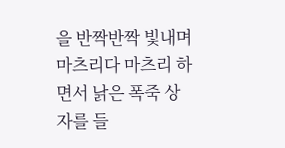을 반짝반짝 빛내며 마츠리다 마츠리 하면서 낡은 폭죽 상자를 들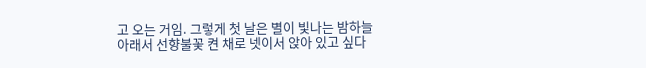고 오는 거임. 그렇게 첫 날은 별이 빛나는 밤하늘 아래서 선향불꽃 켠 채로 넷이서 앉아 있고 싶다